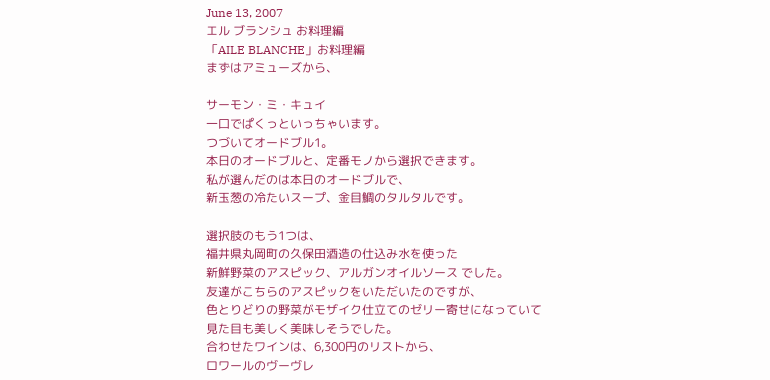June 13, 2007
エル ブランシュ お料理編
「AILE BLANCHE」お料理編
まずはアミューズから、

サーモン・ミ・キュイ
一口でぱくっといっちゃいます。
つづいてオードブル1。
本日のオードブルと、定番モノから選択できます。
私が選んだのは本日のオードブルで、
新玉葱の冷たいスープ、金目鯛のタルタルです。

選択肢のもう1つは、
福井県丸岡町の久保田酒造の仕込み水を使った
新鮮野菜のアスピック、アルガンオイルソース でした。
友達がこちらのアスピックをいただいたのですが、
色とりどりの野菜がモザイク仕立てのゼリー寄せになっていて
見た目も美しく美味しそうでした。
合わせたワインは、6,300円のリストから、
ロワールのヴーヴレ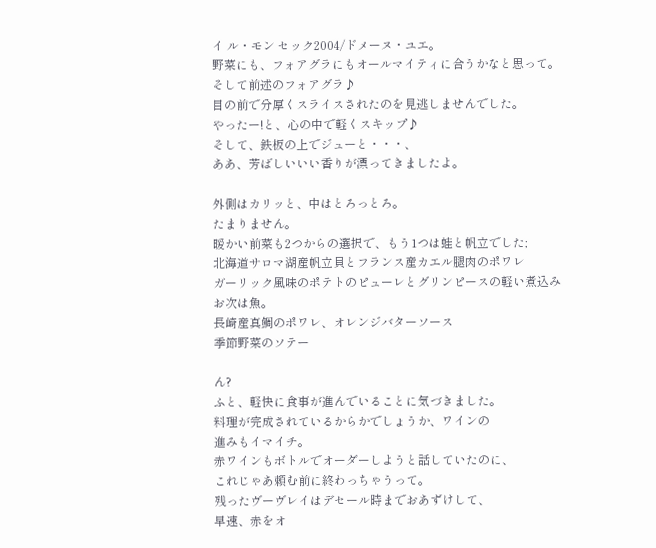イ ル・モン セック2004/ドメーヌ・ユエ。
野菜にも、フォアグラにもオールマイティに合うかなと思って。
そして前述のフォアグラ♪
目の前で分厚くスライスされたのを見逃しませんでした。
やったー!と、心の中で軽くスキップ♪
そして、鉄板の上でジューと・・・、
ああ、芳ばしいいい香りが漂ってきましたよ。

外側はカリッと、中はとろっとろ。
たまりません。
暖かい前菜も2つからの選択で、もう1つは蛙と帆立でした;
北海道サロマ湖産帆立貝とフランス産カエル腿肉のポワレ
ガーリック風味のポテトのピューレとグリンピースの軽い煮込み
お次は魚。
長崎産真鯛のポワレ、オレンジバターソース
季節野菜のソテー

ん?
ふと、軽快に食事が進んでいることに気づきました。
料理が完成されているからかでしょうか、ワインの
進みもイマイチ。
赤ワインもボトルでオーダーしようと話していたのに、
これじゃあ頼む前に終わっちゃうって。
残ったヴーヴレイはデセール時までおあずけして、
早速、赤をオ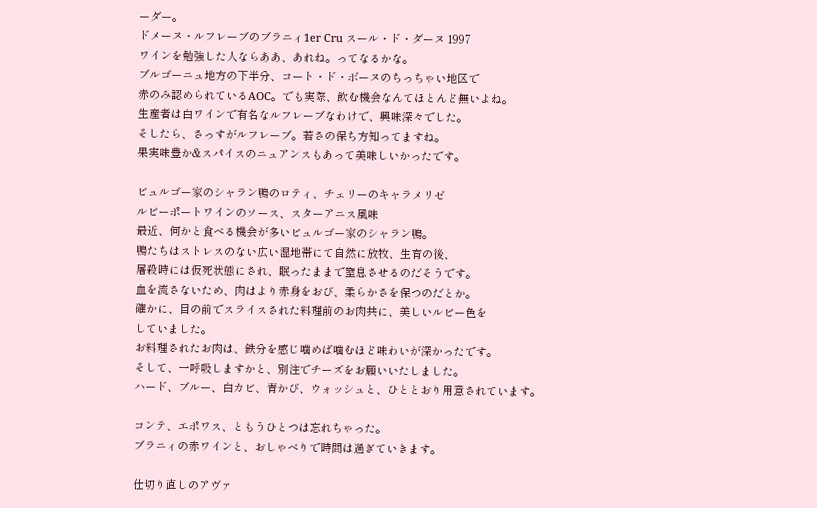ーダー。
ドメーヌ・ルフレーブのブラニィ1er Cru スール・ド・ダーヌ 1997
ワインを勉強した人ならああ、あれね。ってなるかな。
ブルゴーニュ地方の下半分、コート・ド・ボーヌのちっちゃい地区で
赤のみ認められているAOC。でも実際、飲む機会なんてほとんど無いよね。
生産者は白ワインで有名なルフレーブなわけで、興味深々でした。
そしたら、さっすがルフレーブ。若さの保ち方知ってますね。
果実味豊か&スパイスのニュアンスもあって美味しいかったです。

ビュルゴー家のシャラン鴨のロティ、チェリーのキャラメリゼ
ルビーポートワインのソース、スターアニス風味
最近、何かと食べる機会が多いビュルゴー家のシャラン鴨。
鴨たちはストレスのない広い湿地帯にて自然に放牧、生育の後、
屠殺時には仮死状態にされ、眠ったままで窒息させるのだそうです。
血を流さないため、肉はより赤身をおび、柔らかさを保つのだとか。
確かに、目の前でスライスされた料理前のお肉共に、美しいルビー色を
していました。
お料理されたお肉は、鉄分を感じ噛めば噛むほど味わいが深かったです。
そして、一呼吸しますかと、別注でチーズをお願いいたしました。
ハード、ブルー、白カビ、青かび、ウォッシュと、ひととおり用意されています。

コンテ、エポワス、ともうひとつは忘れちゃった。
ブラニィの赤ワインと、おしゃべりで時間は過ぎていきます。

仕切り直しのアヴァ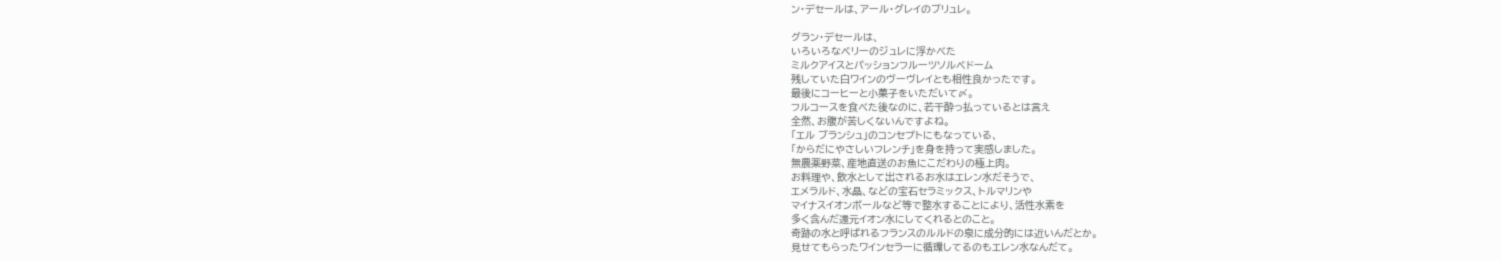ン・デセールは、アール・グレイのブリュレ。

グラン・デセールは、
いろいろなベリーのジュレに浮かべた
ミルクアイスとパッションフルーツソルベドーム
残していた白ワインのヴーヴレイとも相性良かったです。
最後にコーヒーと小菓子をいただいて〆。
フルコースを食べた後なのに、若干酔っ払っているとは言え
全然、お腹が苦しくないんですよね。
「エル ブランシュ」のコンセプトにもなっている、
「からだにやさしいフレンチ」を身を持って実感しました。
無農薬野菜、産地直送のお魚にこだわりの極上肉。
お料理や、飲水として出されるお水はエレン水だそうで、
エメラルド、水晶、などの宝石セラミックス、トルマリンや
マイナスイオンボールなど等で整水することにより、活性水素を
多く含んだ還元イオン水にしてくれるとのこと。
奇跡の水と呼ばれるフランスのルルドの泉に成分的には近いんだとか。
見せてもらったワインセラーに循環してるのもエレン水なんだて。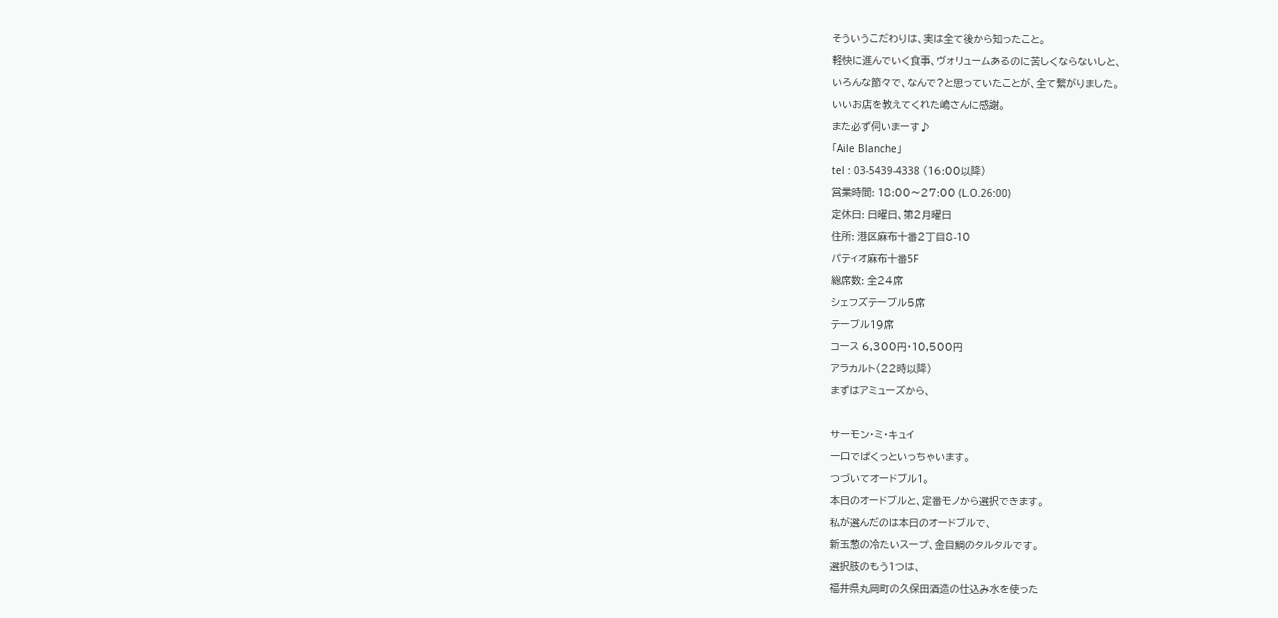そういうこだわりは、実は全て後から知ったこと。
軽快に進んでいく食事、ヴォリュームあるのに苦しくならないしと、
いろんな節々で、なんで?と思っていたことが、全て繋がりました。
いいお店を教えてくれた嶋さんに感謝。
また必ず伺いまーす♪
「Aile Blanche」
tel : 03-5439-4338 (16:00以降)
営業時間: 18:00〜27:00 (L.O.26:00)
定休日: 日曜日、第2月曜日
住所: 港区麻布十番2丁目8-10
パティオ麻布十番5F
総席数: 全24席
シェフズテーブル5席
テーブル19席
コース 6,300円・10,500円
アラカルト(22時以降)
まずはアミューズから、

サーモン・ミ・キュイ
一口でぱくっといっちゃいます。
つづいてオードブル1。
本日のオードブルと、定番モノから選択できます。
私が選んだのは本日のオードブルで、
新玉葱の冷たいスープ、金目鯛のタルタルです。
選択肢のもう1つは、
福井県丸岡町の久保田酒造の仕込み水を使った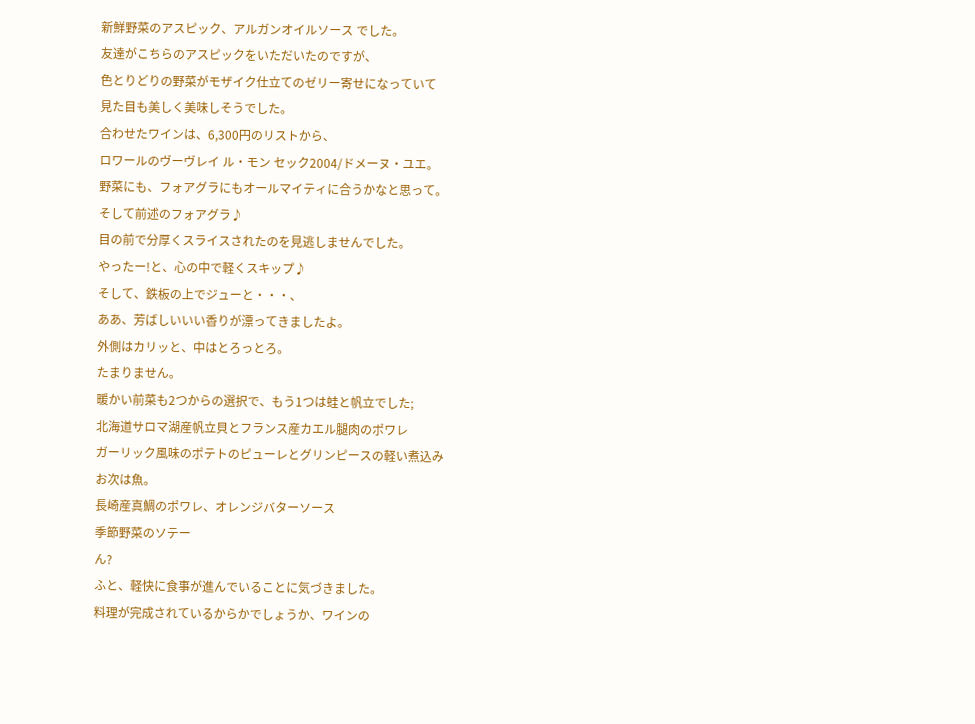新鮮野菜のアスピック、アルガンオイルソース でした。
友達がこちらのアスピックをいただいたのですが、
色とりどりの野菜がモザイク仕立てのゼリー寄せになっていて
見た目も美しく美味しそうでした。
合わせたワインは、6,300円のリストから、
ロワールのヴーヴレイ ル・モン セック2004/ドメーヌ・ユエ。
野菜にも、フォアグラにもオールマイティに合うかなと思って。
そして前述のフォアグラ♪
目の前で分厚くスライスされたのを見逃しませんでした。
やったー!と、心の中で軽くスキップ♪
そして、鉄板の上でジューと・・・、
ああ、芳ばしいいい香りが漂ってきましたよ。
外側はカリッと、中はとろっとろ。
たまりません。
暖かい前菜も2つからの選択で、もう1つは蛙と帆立でした;
北海道サロマ湖産帆立貝とフランス産カエル腿肉のポワレ
ガーリック風味のポテトのピューレとグリンピースの軽い煮込み
お次は魚。
長崎産真鯛のポワレ、オレンジバターソース
季節野菜のソテー
ん?
ふと、軽快に食事が進んでいることに気づきました。
料理が完成されているからかでしょうか、ワインの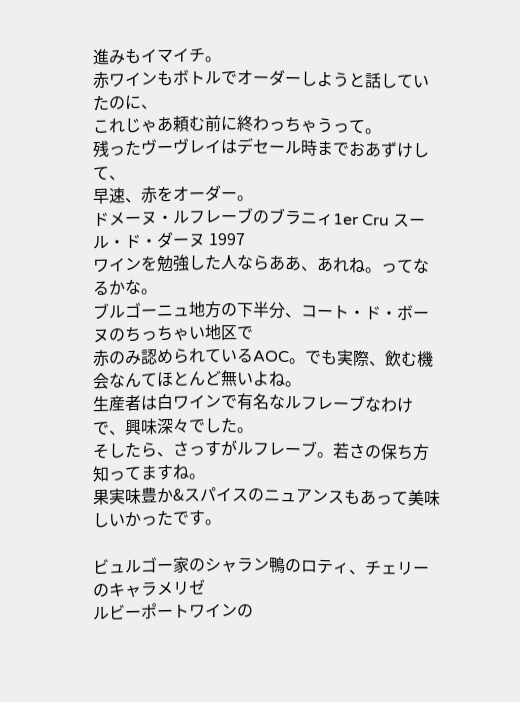進みもイマイチ。
赤ワインもボトルでオーダーしようと話していたのに、
これじゃあ頼む前に終わっちゃうって。
残ったヴーヴレイはデセール時までおあずけして、
早速、赤をオーダー。
ドメーヌ・ルフレーブのブラニィ1er Cru スール・ド・ダーヌ 1997
ワインを勉強した人ならああ、あれね。ってなるかな。
ブルゴーニュ地方の下半分、コート・ド・ボーヌのちっちゃい地区で
赤のみ認められているAOC。でも実際、飲む機会なんてほとんど無いよね。
生産者は白ワインで有名なルフレーブなわけで、興味深々でした。
そしたら、さっすがルフレーブ。若さの保ち方知ってますね。
果実味豊か&スパイスのニュアンスもあって美味しいかったです。

ビュルゴー家のシャラン鴨のロティ、チェリーのキャラメリゼ
ルビーポートワインの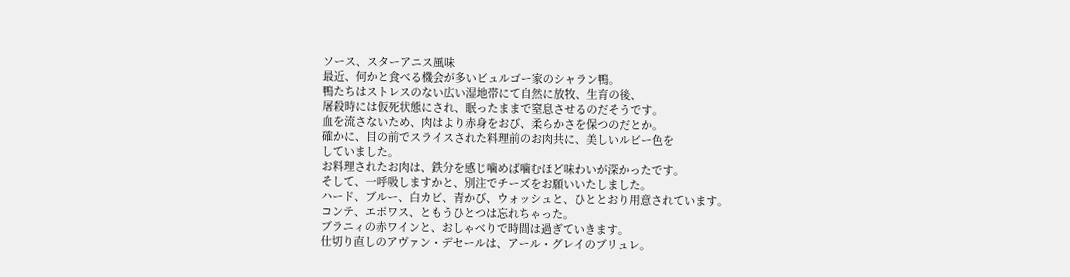ソース、スターアニス風味
最近、何かと食べる機会が多いビュルゴー家のシャラン鴨。
鴨たちはストレスのない広い湿地帯にて自然に放牧、生育の後、
屠殺時には仮死状態にされ、眠ったままで窒息させるのだそうです。
血を流さないため、肉はより赤身をおび、柔らかさを保つのだとか。
確かに、目の前でスライスされた料理前のお肉共に、美しいルビー色を
していました。
お料理されたお肉は、鉄分を感じ噛めば噛むほど味わいが深かったです。
そして、一呼吸しますかと、別注でチーズをお願いいたしました。
ハード、ブルー、白カビ、青かび、ウォッシュと、ひととおり用意されています。
コンテ、エポワス、ともうひとつは忘れちゃった。
ブラニィの赤ワインと、おしゃべりで時間は過ぎていきます。
仕切り直しのアヴァン・デセールは、アール・グレイのブリュレ。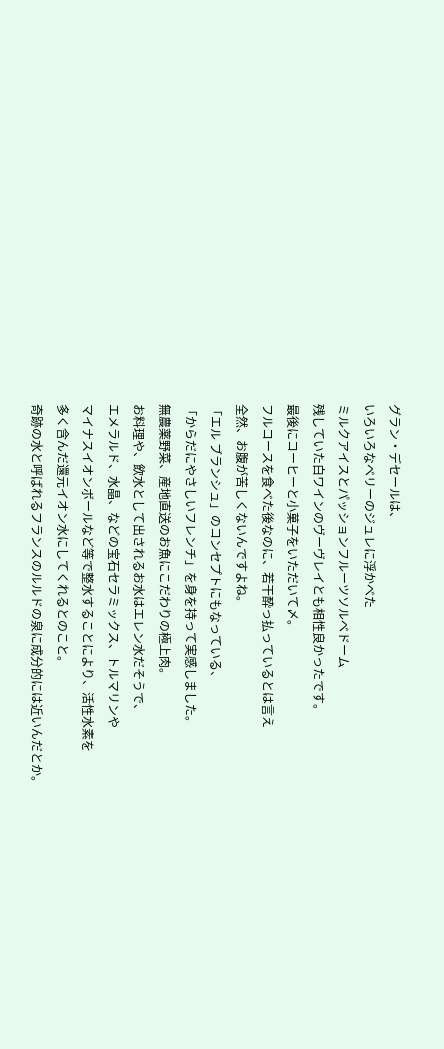グラン・デセールは、
いろいろなベリーのジュレに浮かべた
ミルクアイスとパッションフルーツソルベドーム
残していた白ワインのヴーヴレイとも相性良かったです。
最後にコーヒーと小菓子をいただいて〆。
フルコースを食べた後なのに、若干酔っ払っているとは言え
全然、お腹が苦しくないんですよね。
「エル ブランシュ」のコンセプトにもなっている、
「からだにやさしいフレンチ」を身を持って実感しました。
無農薬野菜、産地直送のお魚にこだわりの極上肉。
お料理や、飲水として出されるお水はエレン水だそうで、
エメラルド、水晶、などの宝石セラミックス、トルマリンや
マイナスイオンボールなど等で整水することにより、活性水素を
多く含んだ還元イオン水にしてくれるとのこと。
奇跡の水と呼ばれるフランスのルルドの泉に成分的には近いんだとか。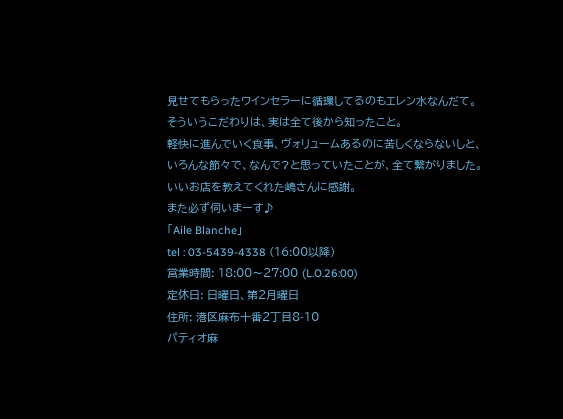見せてもらったワインセラーに循環してるのもエレン水なんだて。
そういうこだわりは、実は全て後から知ったこと。
軽快に進んでいく食事、ヴォリュームあるのに苦しくならないしと、
いろんな節々で、なんで?と思っていたことが、全て繋がりました。
いいお店を教えてくれた嶋さんに感謝。
また必ず伺いまーす♪
「Aile Blanche」
tel : 03-5439-4338 (16:00以降)
営業時間: 18:00〜27:00 (L.O.26:00)
定休日: 日曜日、第2月曜日
住所: 港区麻布十番2丁目8-10
パティオ麻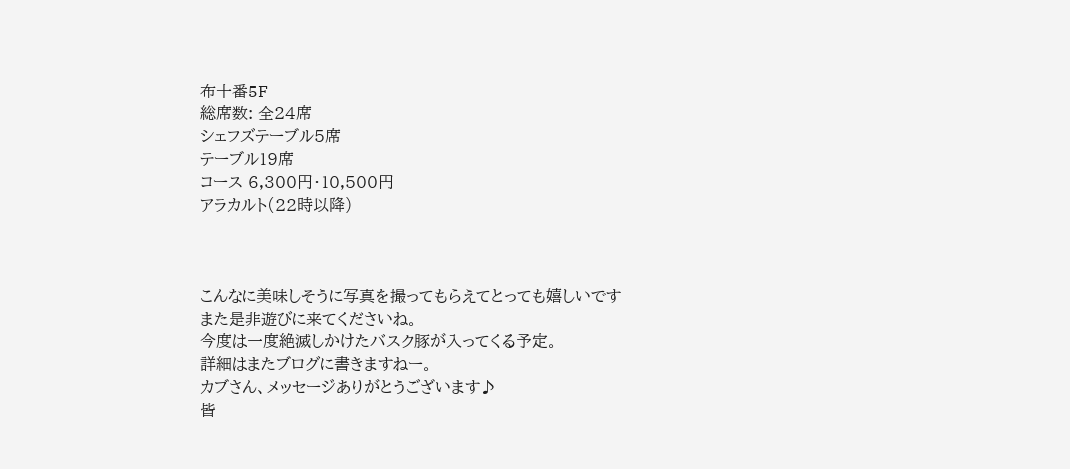布十番5F
総席数: 全24席
シェフズテーブル5席
テーブル19席
コース 6,300円・10,500円
アラカルト(22時以降)



こんなに美味しそうに写真を撮ってもらえてとっても嬉しいです
また是非遊びに来てくださいね。
今度は一度絶滅しかけたバスク豚が入ってくる予定。
詳細はまたブログに書きますねー。
カブさん、メッセージありがとうございます♪
皆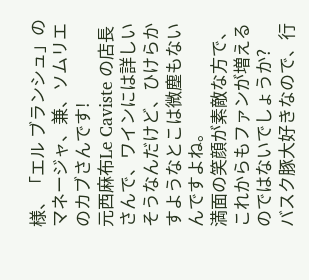様、「エル ブランシュ」のマネージャ、兼、ソムリエのカブさんです!
元西麻布Le Caviste の店長さんで、ワインには詳しいそうなんだけど、ひけらかすようなとこは微塵もないんですよね。
満面の笑顔が素敵な方で、これからもファンが増えるのではないでしょうか?
バスク豚大好きなので、行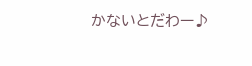かないとだわー♪